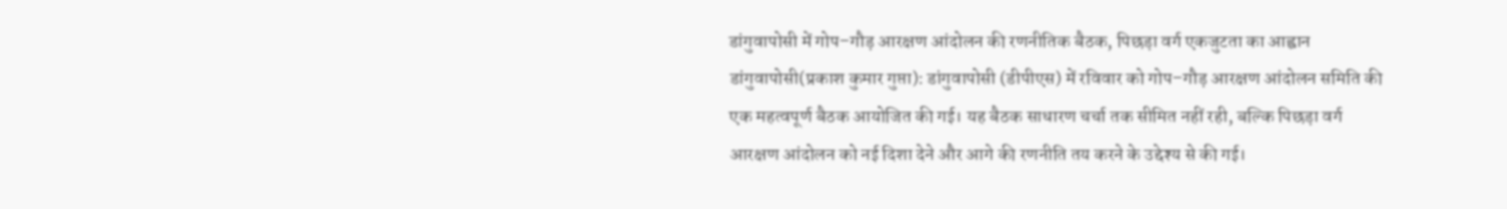डांगुवापोसी में गोप–गौड़ आरक्षण आंदोलन की रणनीतिक बैठक, पिछड़ा वर्ग एकजुटता का आह्वान
डांगुवापोसी(प्रकाश कुमार गुप्ता): डांगुवापोसी (डीपीएस) में रविवार को गोप–गौड़ आरक्षण आंदोलन समिति की एक महत्वपूर्ण बैठक आयोजित की गई। यह बैठक साधारण चर्चा तक सीमित नहीं रही, बल्कि पिछड़ा वर्ग आरक्षण आंदोलन को नई दिशा देने और आगे की रणनीति तय करने के उद्देश्य से की गई।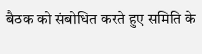बैठक को संबोधित करते हुए समिति के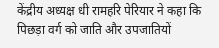केंद्रीय अध्यक्ष धी रामहरि पेरियार ने कहा कि पिछड़ा वर्ग को जाति और उपजातियों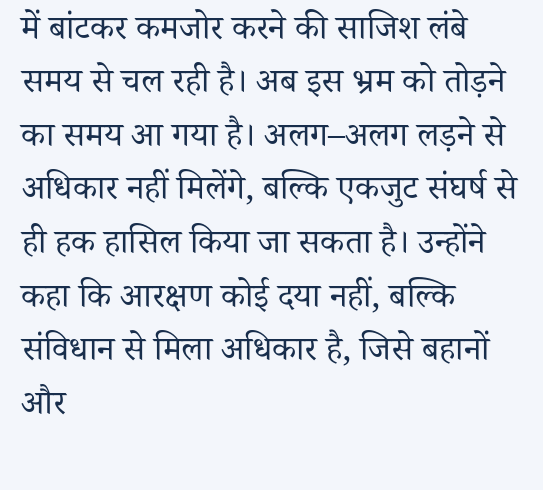में बांटकर कमजोर करने की साजिश लंबे समय से चल रही है। अब इस भ्रम को तोड़ने का समय आ गया है। अलग–अलग लड़ने से अधिकार नहीं मिलेंगे, बल्कि एकजुट संघर्ष से ही हक हासिल किया जा सकता है। उन्होंने कहा कि आरक्षण कोई दया नहीं, बल्कि संविधान से मिला अधिकार है, जिसे बहानों और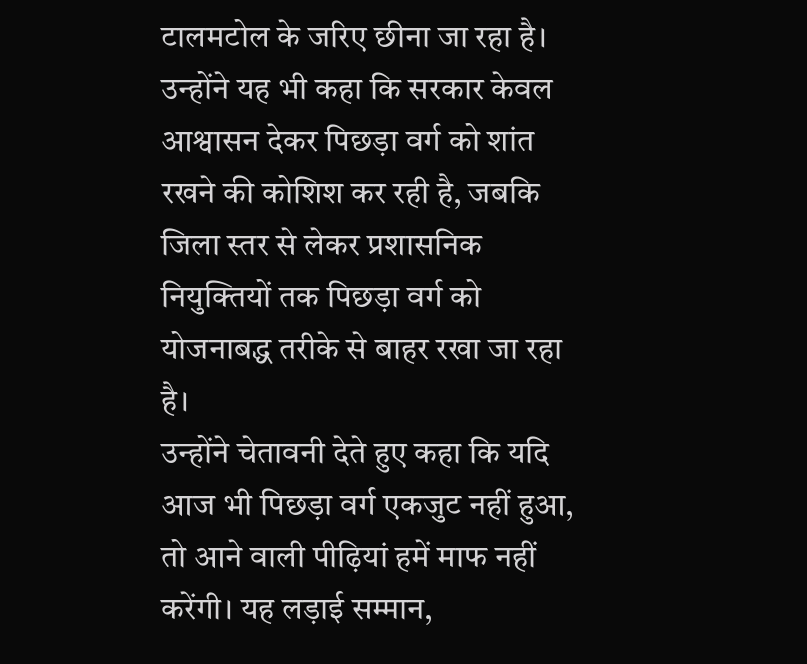टालमटोल के जरिए छीना जा रहा है।
उन्होंने यह भी कहा कि सरकार केवल आश्वासन देकर पिछड़ा वर्ग को शांत रखने की कोशिश कर रही है, जबकि जिला स्तर से लेकर प्रशासनिक नियुक्तियों तक पिछड़ा वर्ग को योजनाबद्ध तरीके से बाहर रखा जा रहा है।
उन्होंने चेतावनी देते हुए कहा कि यदि आज भी पिछड़ा वर्ग एकजुट नहीं हुआ, तो आने वाली पीढ़ियां हमें माफ नहीं करेंगी। यह लड़ाई सम्मान,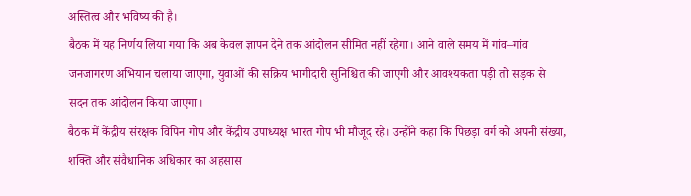अस्तित्व और भविष्य की है।
बैठक में यह निर्णय लिया गया कि अब केवल ज्ञापन देने तक आंदोलन सीमित नहीं रहेगा। आने वाले समय में गांव–गांव जनजागरण अभियान चलाया जाएगा, युवाओं की सक्रिय भागीदारी सुनिश्चित की जाएगी और आवश्यकता पड़ी तो सड़क से सदन तक आंदोलन किया जाएगा।
बैठक में केंद्रीय संरक्षक विपिन गोप और केंद्रीय उपाध्यक्ष भारत गोप भी मौजूद रहे। उन्होंने कहा कि पिछड़ा वर्ग को अपनी संख्या, शक्ति और संवैधानिक अधिकार का अहसास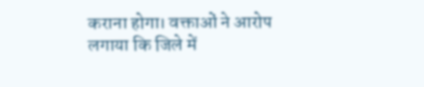कराना होगा। वक्ताओं ने आरोप लगाया कि जिले में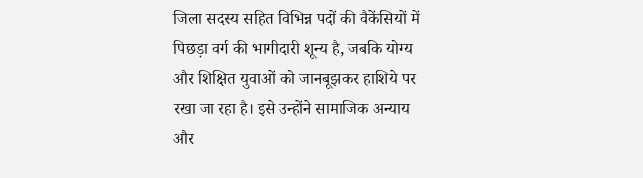जिला सदस्य सहित विभिन्न पदों की वैकेंसियों में पिछड़ा वर्ग की भागीदारी शून्य है, जबकि योग्य और शिक्षित युवाओं को जानबूझकर हाशिये पर रखा जा रहा है। इसे उन्होंने सामाजिक अन्याय और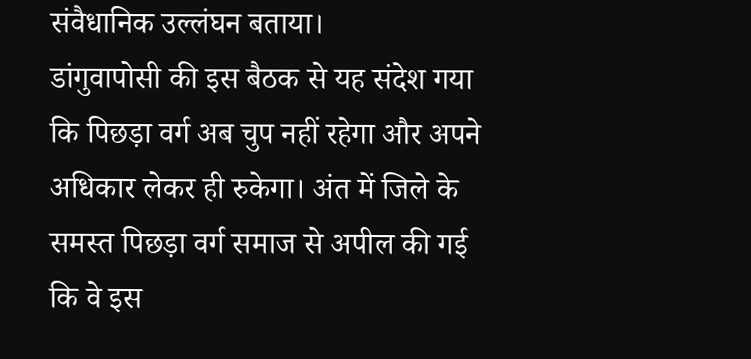संवैधानिक उल्लंघन बताया।
डांगुवापोसी की इस बैठक से यह संदेश गया कि पिछड़ा वर्ग अब चुप नहीं रहेगा और अपने अधिकार लेकर ही रुकेगा। अंत में जिले के समस्त पिछड़ा वर्ग समाज से अपील की गई कि वे इस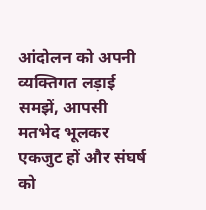आंदोलन को अपनी व्यक्तिगत लड़ाई समझें, आपसी मतभेद भूलकर एकजुट हों और संघर्ष को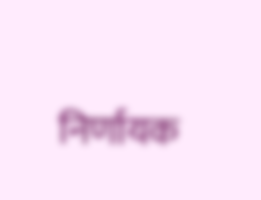निर्णायक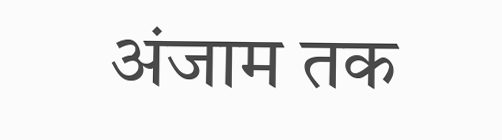अंजाम तक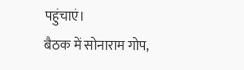पहुंचाएं।
बैठक में सोनाराम गोप,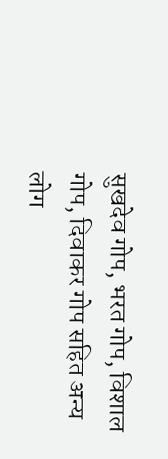सुखदेव गोप, भरत गोप, विशाल गोप, दिवाकर गोप सहित अन्य लोग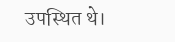उपस्थित थे।